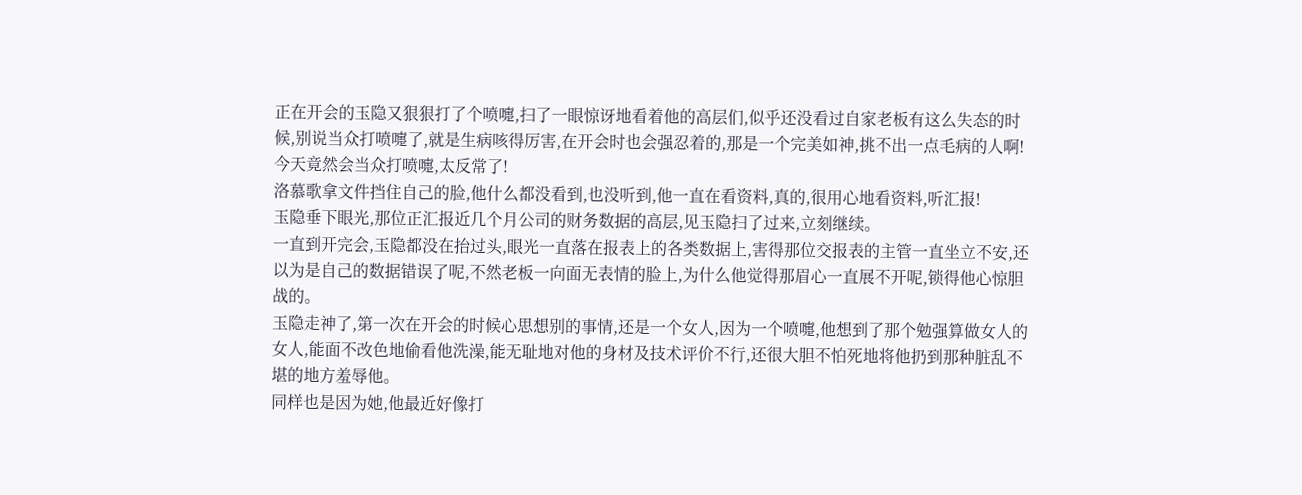正在开会的玉隐又狠狠打了个喷嚏,扫了一眼惊讶地看着他的高层们,似乎还没看过自家老板有这么失态的时候,别说当众打喷嚏了,就是生病咳得厉害,在开会时也会强忍着的,那是一个完美如神,挑不出一点毛病的人啊!
今天竟然会当众打喷嚏,太反常了!
洛慕歌拿文件挡住自己的脸,他什么都没看到,也没听到,他一直在看资料,真的,很用心地看资料,听汇报!
玉隐垂下眼光,那位正汇报近几个月公司的财务数据的高层,见玉隐扫了过来,立刻继续。
一直到开完会,玉隐都没在抬过头,眼光一直落在报表上的各类数据上,害得那位交报表的主管一直坐立不安,还以为是自己的数据错误了呢,不然老板一向面无表情的脸上,为什么他觉得那眉心一直展不开呢,锁得他心惊胆战的。
玉隐走神了,第一次在开会的时候心思想别的事情,还是一个女人,因为一个喷嚏,他想到了那个勉强算做女人的女人,能面不改色地偷看他洗澡,能无耻地对他的身材及技术评价不行,还很大胆不怕死地将他扔到那种脏乱不堪的地方羞辱他。
同样也是因为她,他最近好像打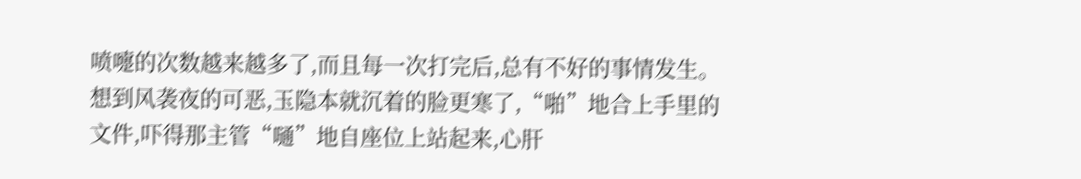喷嚏的次数越来越多了,而且每一次打完后,总有不好的事情发生。
想到风袭夜的可恶,玉隐本就沉着的脸更寒了,“啪”地合上手里的文件,吓得那主管“嗵”地自座位上站起来,心肝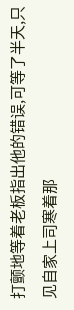打颤地等着老板指出他的错误,可等了半天,只见自家上司寒着那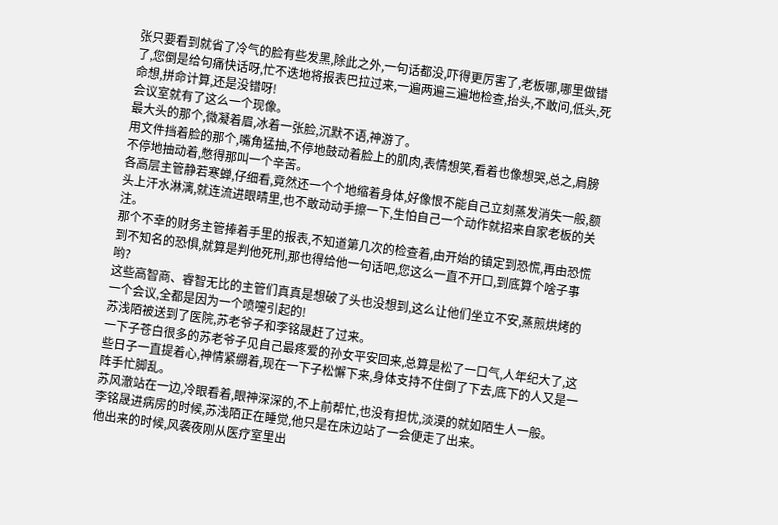张只要看到就省了冷气的脸有些发黑,除此之外,一句话都没,吓得更厉害了,老板哪,哪里做错了,您倒是给句痛快话呀,忙不迭地将报表巴拉过来,一遍两遍三遍地检查,抬头,不敢问,低头,死命想,拼命计算,还是没错呀!
会议室就有了这么一个现像。
最大头的那个,微凝着眉,冰着一张脸,沉默不语,神游了。
用文件挡着脸的那个,嘴角猛抽,不停地鼓动着脸上的肌肉,表情想笑,看着也像想哭,总之,肩膀不停地抽动着,憋得那叫一个辛苦。
各高层主管静若寒蝉,仔细看,竟然还一个个地缩着身体,好像恨不能自己立刻蒸发消失一般,额头上汗水淋漓,就连流进眼晴里,也不敢动动手擦一下,生怕自己一个动作就招来自家老板的关注。
那个不幸的财务主管捧着手里的报表,不知道第几次的检查着,由开始的镇定到恐慌,再由恐慌到不知名的恐惧,就算是判他死刑,那也得给他一句话吧,您这么一直不开口,到底算个啥子事哟?
这些高智商、睿智无比的主管们真真是想破了头也没想到,这么让他们坐立不安,蒸煎烘烤的一个会议,全都是因为一个喷嚏引起的!
苏浅陌被送到了医院,苏老爷子和李铭晟赶了过来。
一下子苍白很多的苏老爷子见自己最疼爱的孙女平安回来,总算是松了一口气,人年纪大了,这些日子一直提着心,神情紧绷着,现在一下子松懈下来,身体支持不住倒了下去,底下的人又是一阵手忙脚乱。
苏风澈站在一边,冷眼看着,眼神深深的,不上前帮忙,也没有担忧,淡漠的就如陌生人一般。
李铭晟进病房的时候,苏浅陌正在睡觉,他只是在床边站了一会便走了出来。
他出来的时候,风袭夜刚从医疗室里出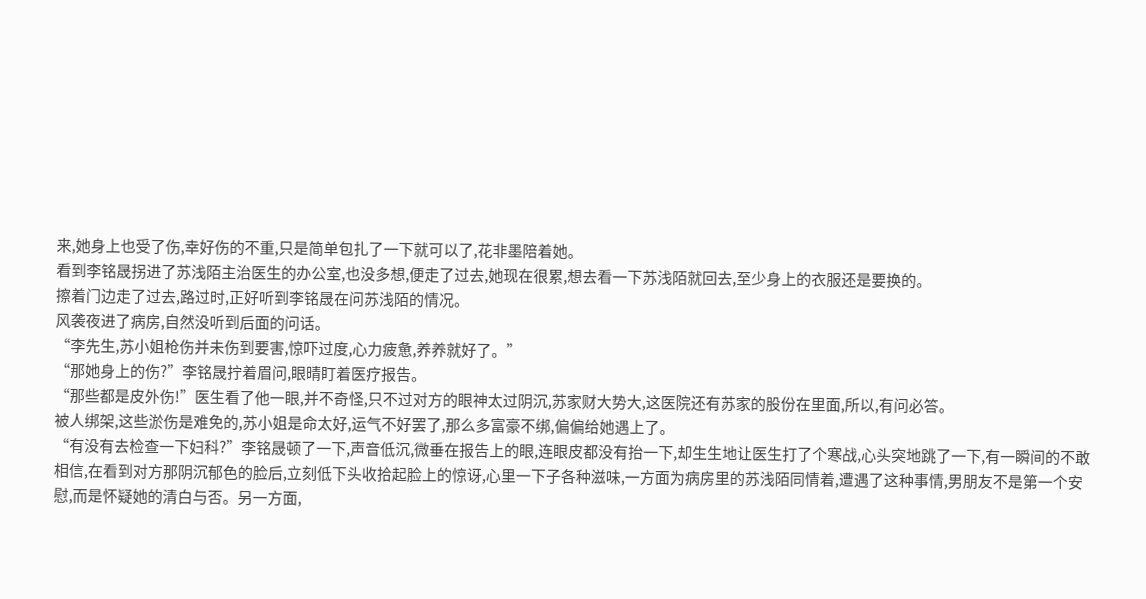来,她身上也受了伤,幸好伤的不重,只是简单包扎了一下就可以了,花非墨陪着她。
看到李铭晟拐进了苏浅陌主治医生的办公室,也没多想,便走了过去,她现在很累,想去看一下苏浅陌就回去,至少身上的衣服还是要换的。
擦着门边走了过去,路过时,正好听到李铭晟在问苏浅陌的情况。
风袭夜进了病房,自然没听到后面的问话。
“李先生,苏小姐枪伤并未伤到要害,惊吓过度,心力疲惫,养养就好了。”
“那她身上的伤?”李铭晟拧着眉问,眼晴盯着医疗报告。
“那些都是皮外伤!”医生看了他一眼,并不奇怪,只不过对方的眼神太过阴沉,苏家财大势大,这医院还有苏家的股份在里面,所以,有问必答。
被人绑架,这些淤伤是难免的,苏小姐是命太好,运气不好罢了,那么多富豪不绑,偏偏给她遇上了。
“有没有去检查一下妇科?”李铭晟顿了一下,声音低沉,微垂在报告上的眼,连眼皮都没有抬一下,却生生地让医生打了个寒战,心头突地跳了一下,有一瞬间的不敢相信,在看到对方那阴沉郁色的脸后,立刻低下头收拾起脸上的惊讶,心里一下子各种滋味,一方面为病房里的苏浅陌同情着,遭遇了这种事情,男朋友不是第一个安慰,而是怀疑她的清白与否。另一方面,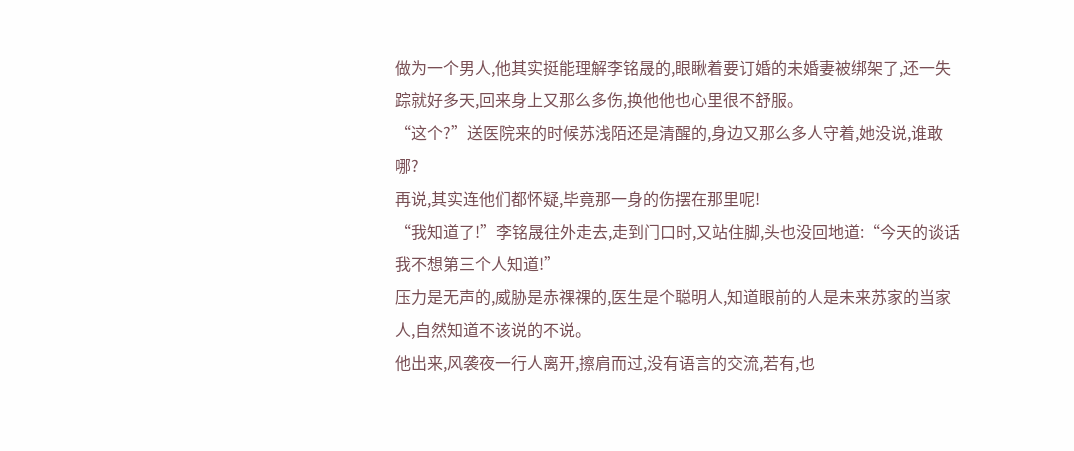做为一个男人,他其实挺能理解李铭晟的,眼瞅着要订婚的未婚妻被绑架了,还一失踪就好多天,回来身上又那么多伤,换他他也心里很不舒服。
“这个?”送医院来的时候苏浅陌还是清醒的,身边又那么多人守着,她没说,谁敢哪?
再说,其实连他们都怀疑,毕竟那一身的伤摆在那里呢!
“我知道了!”李铭晟往外走去,走到门口时,又站住脚,头也没回地道:“今天的谈话我不想第三个人知道!”
压力是无声的,威胁是赤祼祼的,医生是个聪明人,知道眼前的人是未来苏家的当家人,自然知道不该说的不说。
他出来,风袭夜一行人离开,擦肩而过,没有语言的交流,若有,也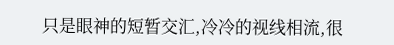只是眼神的短暂交汇,冷冷的视线相流,很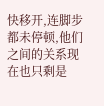快移开,连脚步都未停顿,他们之间的关系现在也只剩是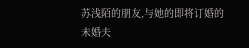苏浅陌的朋友,与她的即将订婚的未婚夫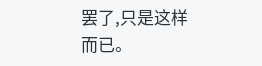罢了,只是这样而已。